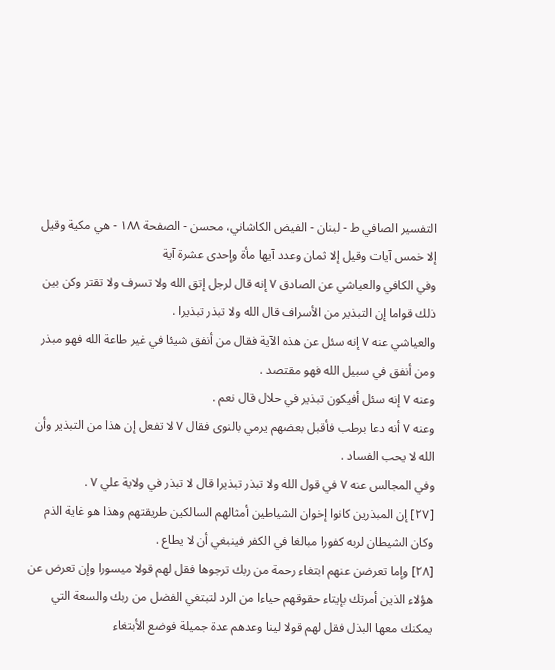التفسیر الصافي ط - لبنان - الفيض الكاشاني، محسن - الصفحة ١٨٨ - هي مكية وقيل إلا خمس آيات وقيل إلا ثمان وعدد آيها مأة وإحدى عشرة آية
وفي الكافي والعياشي عن الصادق ٧ إنه قال لرجل إتق الله ولا تسرف ولا تقتر وكن بين ذلك قواما إن التبذير من الأسراف قال الله ولا تبذر تبذيرا .
والعياشي عنه ٧ إنه سئل عن هذه الآية فقال من أنفق شيئا في غير طاعة الله فهو مبذر ومن أنفق في سبيل الله فهو مقتصد .
وعنه ٧ إنه سئل أفيكون تبذير في حلال قال نعم .
وعنه ٧ أنه دعا برطب فأقبل بعضهم يرمي بالنوى فقال ٧ لا تفعل إن هذا من التبذير وأن الله لا يحب الفساد .
وفي المجالس عنه ٧ في قول الله ولا تبذر تبذيرا قال لا تبذر في ولاية علي ٧ .
[٢٧] إن المبذرين كانوا إخوان الشياطين أمثالهم السالكين طريقتهم وهذا هو غاية الذم وكان الشيطان لربه كفورا مبالغا في الكفر فينبغي أن لا يطاع .
[٢٨] وإما تعرضن عنهم ابتغاء رحمة من ربك ترجوها فقل لهم قولا ميسورا وإن تعرض عن هؤلاء الذين أمرتك بإيتاء حقوقهم حياءا من الرد لتبتغي الفضل من ربك والسعة التي يمكنك معها البذل فقل لهم قولا لينا وعدهم عدة جميلة فوضع الأبتغاء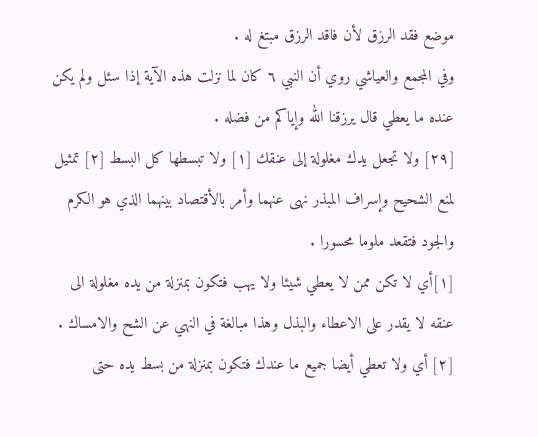موضع فقد الرزق لأن فاقد الرزق مبتغ له .
وفي المجمع والعياشي روي أن النبي ٦ كان لما نزلت هذه الآية إذا سئل ولم يكن عنده ما يعطي قال يرزقنا الله وإياكم من فضله .
[٢٩] ولا تجعل يدك مغلولة إلى عنقك [١] ولا تبسطها كل البسط [٢] تمثيل لمنع الشحيح وإسراف المبذر نهى عنهما وأمر بالأقتصاد بينهما الذي هو الكرم والجود فتقعد ملوما محسورا .
[١]أي لا تكن ممن لا يعطي شيئا ولا يهب فتكون بمنزلة من يده مغلولة الى عنقه لا يقدر على الاعطاء والبذل وهذا مبالغة في النهي عن الشح والامساك .
[٢] أي ولا تعطي أيضا جميع ما عندك فتكون بمنزلة من بسط يده حتى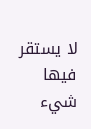لا يستقر فيها شيء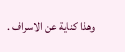وهذا كناية عن الاسراف .